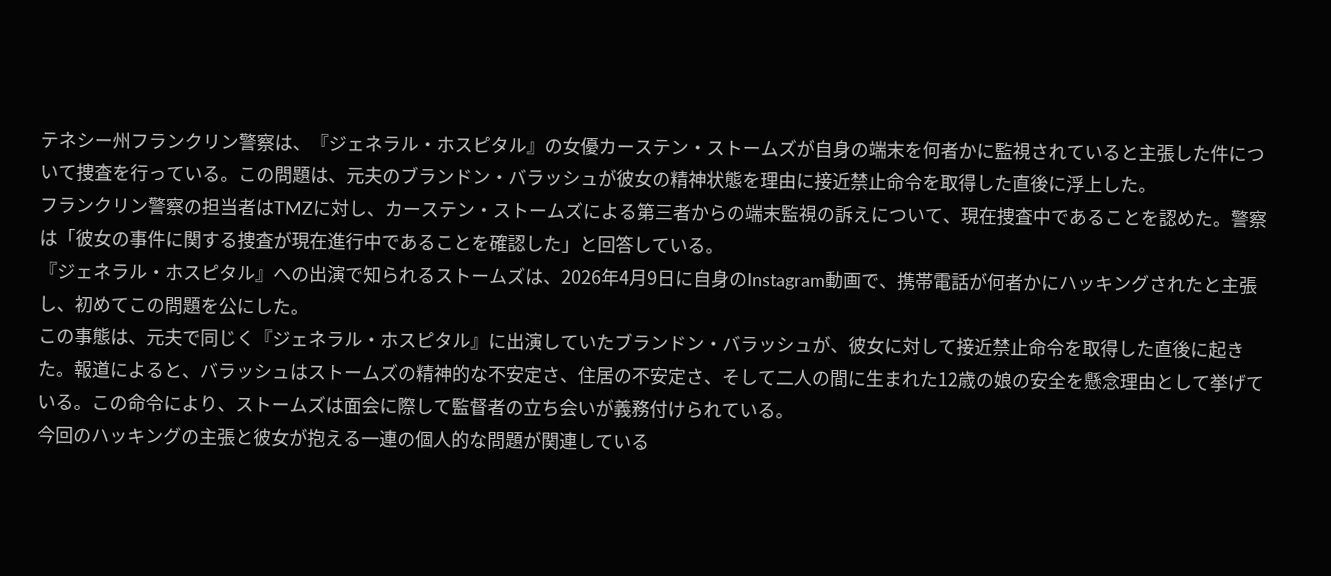テネシー州フランクリン警察は、『ジェネラル・ホスピタル』の女優カーステン・ストームズが自身の端末を何者かに監視されていると主張した件について捜査を行っている。この問題は、元夫のブランドン・バラッシュが彼女の精神状態を理由に接近禁止命令を取得した直後に浮上した。
フランクリン警察の担当者はTMZに対し、カーステン・ストームズによる第三者からの端末監視の訴えについて、現在捜査中であることを認めた。警察は「彼女の事件に関する捜査が現在進行中であることを確認した」と回答している。
『ジェネラル・ホスピタル』への出演で知られるストームズは、2026年4月9日に自身のInstagram動画で、携帯電話が何者かにハッキングされたと主張し、初めてこの問題を公にした。
この事態は、元夫で同じく『ジェネラル・ホスピタル』に出演していたブランドン・バラッシュが、彼女に対して接近禁止命令を取得した直後に起きた。報道によると、バラッシュはストームズの精神的な不安定さ、住居の不安定さ、そして二人の間に生まれた12歳の娘の安全を懸念理由として挙げている。この命令により、ストームズは面会に際して監督者の立ち会いが義務付けられている。
今回のハッキングの主張と彼女が抱える一連の個人的な問題が関連している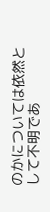のかについては依然として不明であ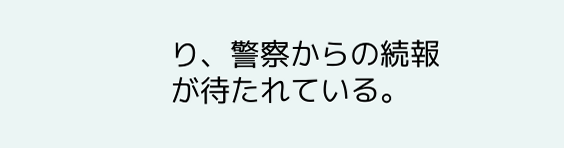り、警察からの続報が待たれている。